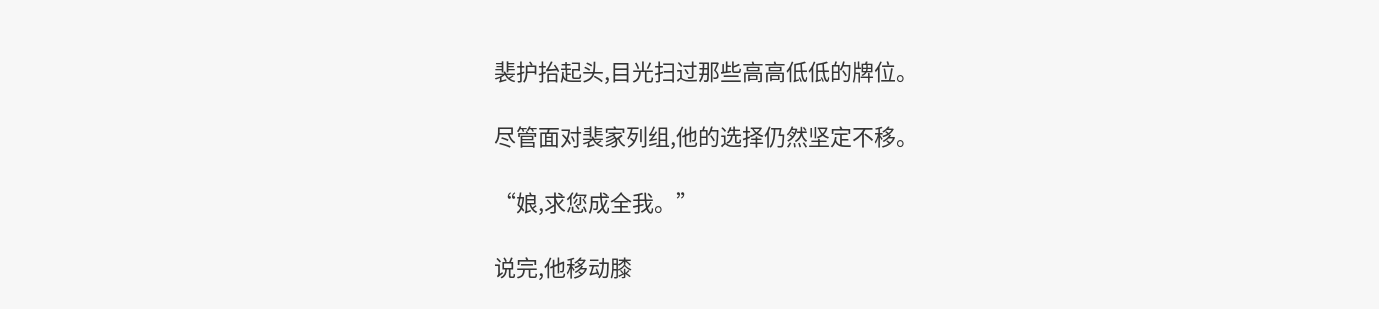裴护抬起头,目光扫过那些高高低低的牌位。

尽管面对裴家列组,他的选择仍然坚定不移。

“娘,求您成全我。”

说完,他移动膝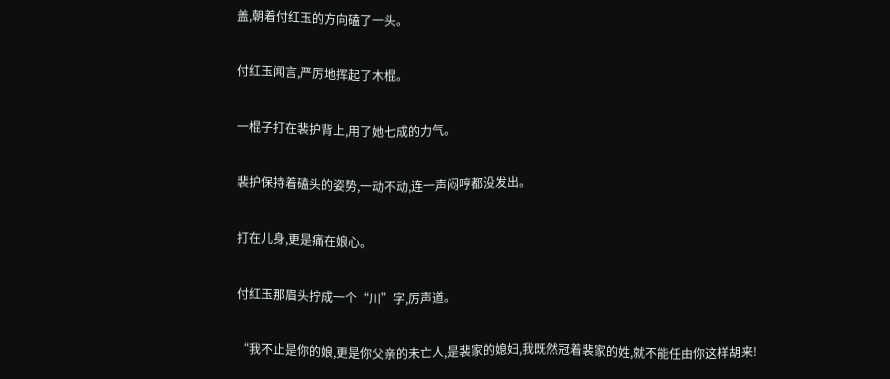盖,朝着付红玉的方向磕了一头。

付红玉闻言,严厉地挥起了木棍。

一棍子打在裴护背上,用了她七成的力气。

裴护保持着磕头的姿势,一动不动,连一声闷哼都没发出。

打在儿身,更是痛在娘心。

付红玉那眉头拧成一个“川”字,厉声道。

“我不止是你的娘,更是你父亲的未亡人,是裴家的媳妇,我既然冠着裴家的姓,就不能任由你这样胡来!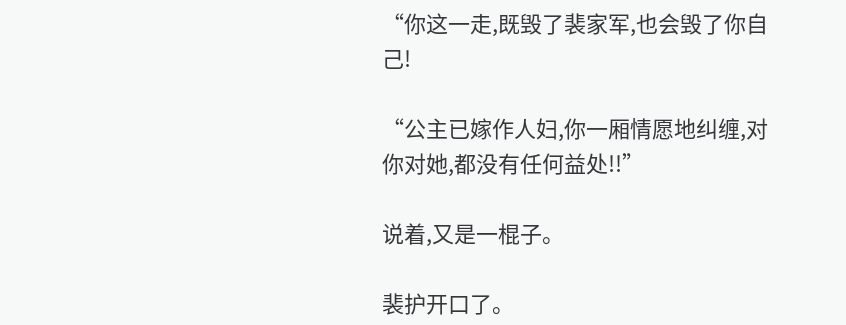“你这一走,既毁了裴家军,也会毁了你自己!

“公主已嫁作人妇,你一厢情愿地纠缠,对你对她,都没有任何益处!!”

说着,又是一棍子。

裴护开口了。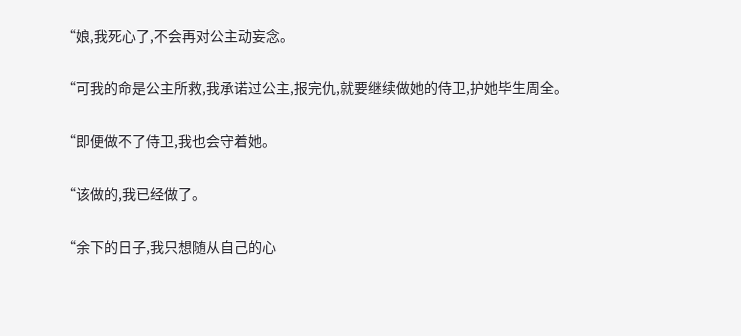“娘,我死心了,不会再对公主动妄念。

“可我的命是公主所救,我承诺过公主,报完仇,就要继续做她的侍卫,护她毕生周全。

“即便做不了侍卫,我也会守着她。

“该做的,我已经做了。

“余下的日子,我只想随从自己的心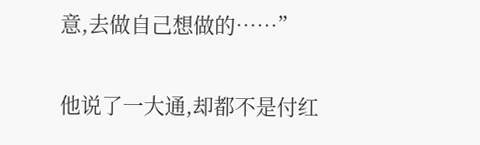意,去做自己想做的……”

他说了一大通,却都不是付红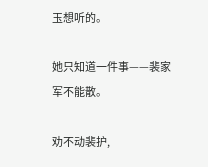玉想听的。

她只知道一件事——裴家军不能散。

劝不动裴护,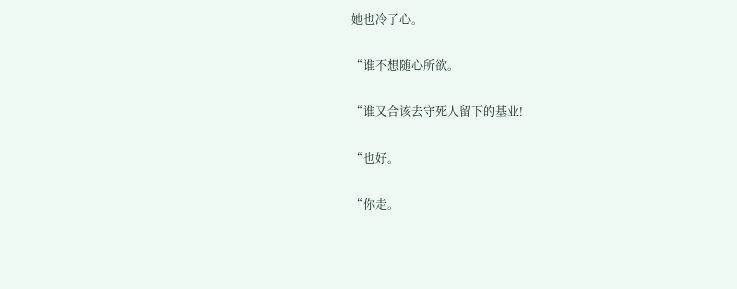她也冷了心。

“谁不想随心所欲。

“谁又合该去守死人留下的基业!

“也好。

“你走。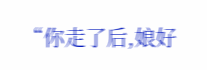“你走了后,娘好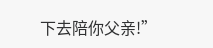下去陪你父亲!”